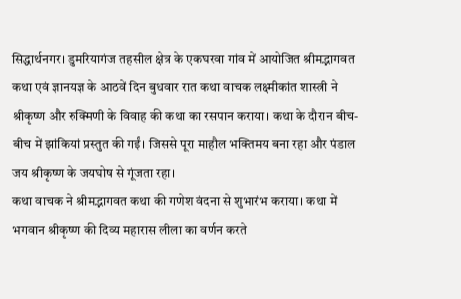सिद्धार्थनगर। डुमरियागंज तहसील क्षेत्र के एकघरवा गांव में आयोजित श्रीमद्भागवत कथा एवं ज्ञानयज्ञ के आठवें दिन बुधवार रात कथा वाचक लक्ष्मीकांत शास्त्री ने श्रीकृष्ण और रुक्मिणी के विवाह की कथा का रसपान कराया। कथा के दौरान बीच-बीच में झांकियां प्रस्तुत की गईं। जिससे पूरा माहौल भक्तिमय बना रहा और पंडाल जय श्रीकृष्ण के जयघोष से गूंजता रहा।
कथा वाचक ने श्रीमद्भागवत कथा की गणेश वंदना से शुभारंभ कराया। कथा में भगवान श्रीकृष्ण की दिव्य महारास लीला का वर्णन करते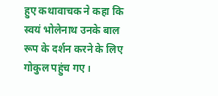हुए कथावाचक ने कहा कि स्वयं भोलेनाथ उनके बाल रूप के दर्शन करने के लिए गोकुल पहुंच गए।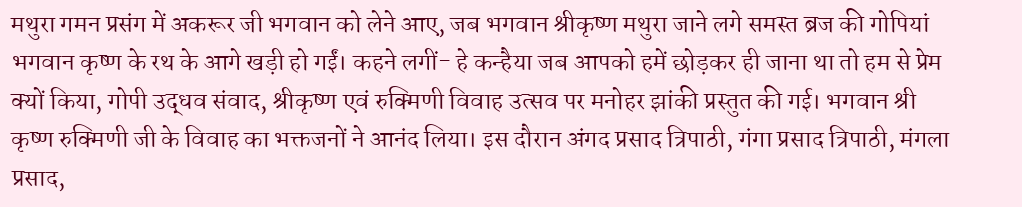मथुरा गमन प्रसंग में अकरूर जी भगवान को लेने आए, जब भगवान श्रीकृष्ण मथुरा जाने लगे समस्त ब्रज की गोपियां भगवान कृष्ण के रथ के आगे खड़ी हो गईं। कहने लगीं- हे कन्हैया जब आपको हमें छोड़कर ही जाना था तो हम से प्रेम क्यों किया, गोपी उद्धव संवाद, श्रीकृष्ण एवं रुक्मिणी विवाह उत्सव पर मनोहर झांकी प्रस्तुत की गई। भगवान श्री कृष्ण रुक्मिणी जी के विवाह का भक्तजनों ने आनंद लिया। इस दौरान अंगद प्रसाद त्रिपाठी, गंगा प्रसाद त्रिपाठी, मंगला प्रसाद,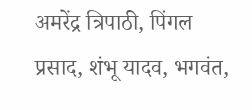अमरेंद्र त्रिपाठी, पिंगल प्रसाद, शंभू यादव, भगवंत,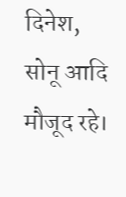दिनेश, सोनू आदि मौजूद रहे।